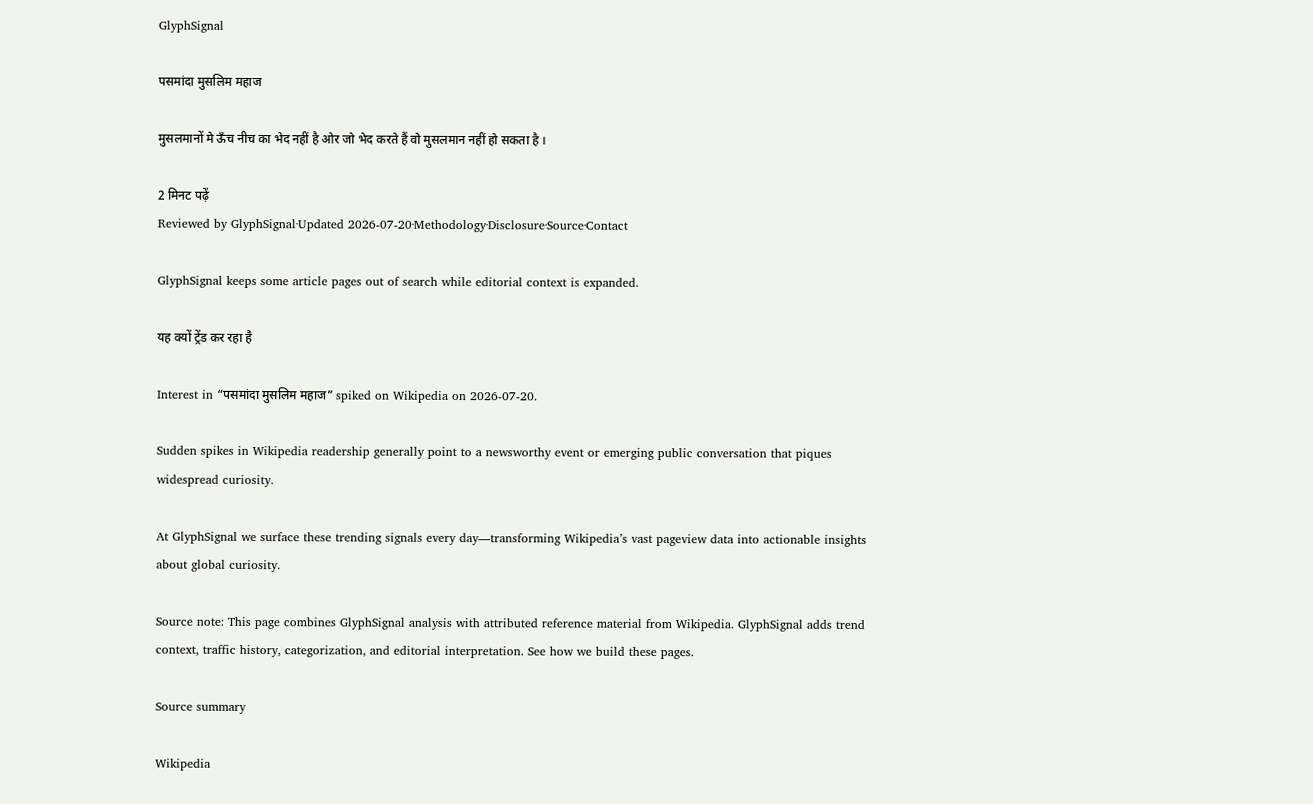GlyphSignal

पसमांदा मुसलिम महाज

मुसलमानों मे ऊँच नीच का भेद नहीं है ओर जो भेद करते हैं वो मुसलमान नहीं हो सकता है ।

2 मिनट पढ़ें
Reviewed by GlyphSignal·Updated 2026-07-20·Methodology·Disclosure·Source·Contact

GlyphSignal keeps some article pages out of search while editorial context is expanded.

यह क्यों ट्रेंड कर रहा है

Interest in “पसमांदा मुसलिम महाज” spiked on Wikipedia on 2026-07-20.

Sudden spikes in Wikipedia readership generally point to a newsworthy event or emerging public conversation that piques widespread curiosity.

At GlyphSignal we surface these trending signals every day—transforming Wikipedia’s vast pageview data into actionable insights about global curiosity.

Source note: This page combines GlyphSignal analysis with attributed reference material from Wikipedia. GlyphSignal adds trend context, traffic history, categorization, and editorial interpretation. See how we build these pages.

Source summary

Wikipedia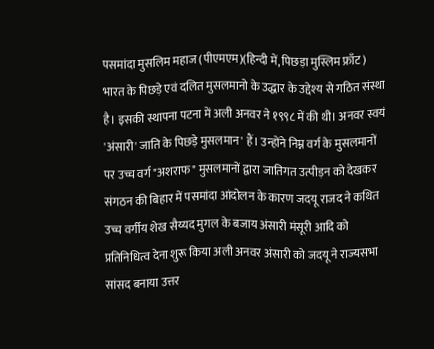पसमांदा मुसलिम महाज (पीएमएम)(हिन्दी में, पिछड़ा मुस्लिम फ्राँट) भारत के पिछड़े एवं दलित मुसलमानो के उद्धार के उद्देश्य से गठित संस्था है। इसकी स्थापना पटना में अली अनवर ने १९९८ में की थी। अनवर स्वयं 'अंसारी' जाति के पिछड़े मुसलमान' हैं। उन्होंने निम्न वर्ग के मुसलमानों पर उच्च वर्ग "अशराफ" मुसलमानों द्वारा जातिगत उत्पीड़न को देखकर संगठन की बिहार में पसमांदा आंदोलन के कारण जदयू राजद ने कथित उच्च वर्गीय शेख सैय्यद मुगल के बजाय अंसारी मंसूरी आदि को प्रतिनिधित्व देना शुरू किया अली अनवर अंसारी को जदयू ने राज्यसभा सांसद बनाया उत्तर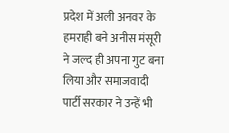प्रदेश में अली अनवर के हमराही बने अनीस मंसूरी ने जल्द ही अपना गुट बना लिया और समाजवादी पार्टी सरकार ने उन्हें भी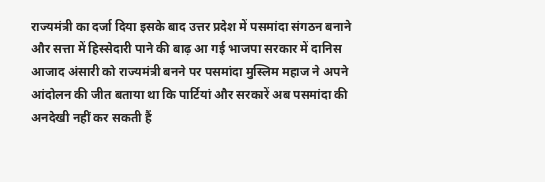राज्यमंत्री का दर्जा दिया इसके बाद उत्तर प्रदेश में पसमांदा संगठन बनाने और सत्ता में हिस्सेदारी पाने की बाढ़ आ गई भाजपा सरकार में दानिस आजाद अंसारी को राज्यमंत्री बनने पर पसमांदा मुस्लिम महाज ने अपने आंदोलन की जीत बताया था कि पार्टियां और सरकारें अब पसमांदा की अनदेखी नहीं कर सकती हैं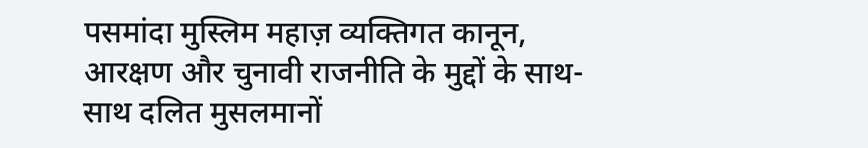पसमांदा मुस्लिम महाज़ व्यक्तिगत कानून, आरक्षण और चुनावी राजनीति के मुद्दों के साथ-साथ दलित मुसलमानों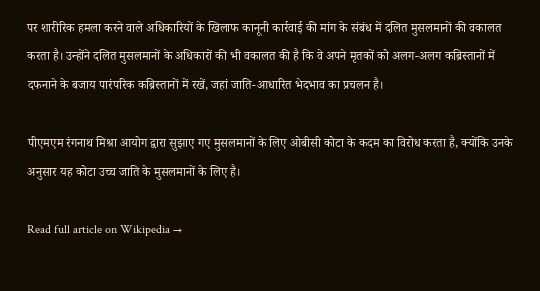पर शारीरिक हमला करने वाले अधिकारियों के खिलाफ कानूनी कार्रवाई की मांग के संबंध में दलित मुसलमानों की वकालत करता है। उन्होंने दलित मुसलमानों के अधिकारों की भी वकालत की है कि वे अपने मृतकों को अलग-अलग कब्रिस्तानों में दफनाने के बजाय पारंपरिक कब्रिस्तानों में रखें, जहां जाति-आधारित भेदभाव का प्रचलन है।

पीएमएम रंगनाथ मिश्रा आयोग द्वारा सुझाए गए मुसलमानों के लिए ओबीसी कोटा के कदम का विरोध करता है, क्योंकि उनके अनुसार यह कोटा उच्च जाति के मुसलमानों के लिए है।

Read full article on Wikipedia →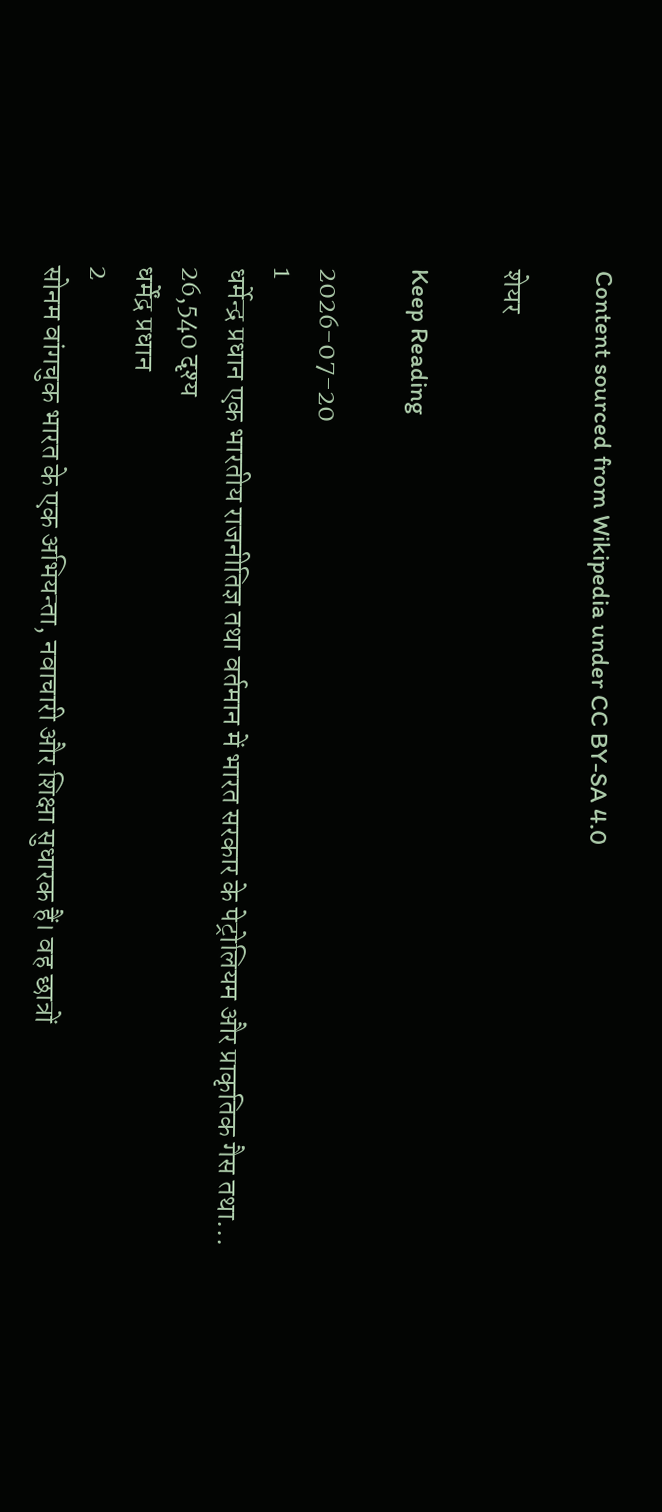Content sourced from Wikipedia under CC BY-SA 4.0

शेयर

Keep Reading

2026-07-20
1
धर्मेन्द्र प्रधान एक भारतीय राजनीतिज्ञ तथा वर्तमान में भारत सरकार के पेट्रोलियम और प्राकृतिक गैस तथा...
26,540 दृश्य
धर्मेंद्र प्रधान
2
सोनम वांगचुक भारत के एक अभियन्ता, नवाचारी और शिक्षा सुधारक हैं। वह छात्रों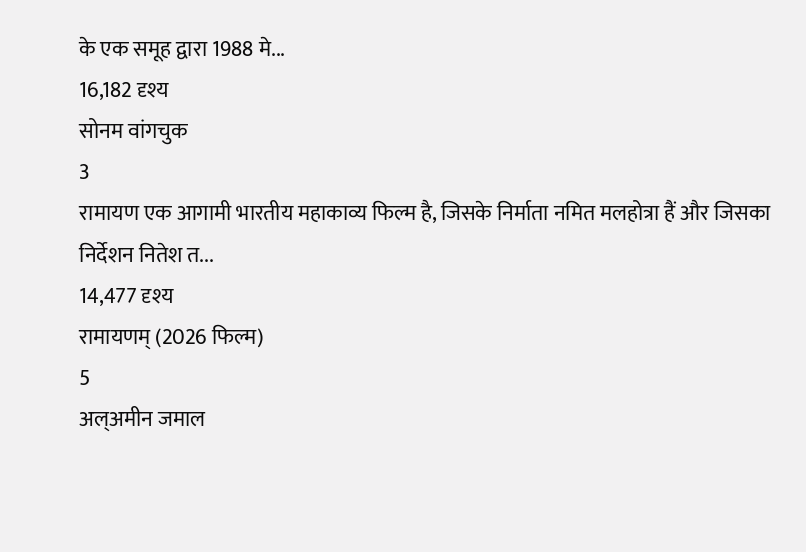के एक समूह द्वारा 1988 मे...
16,182 दृश्य
सोनम वांगचुक
3
रामायण एक आगामी भारतीय महाकाव्य फिल्म है, जिसके निर्माता नमित मलहोत्रा हैं और जिसका निर्देशन नितेश त...
14,477 दृश्य
रामायणम् (2026 फिल्म)
5
अल्अमीन जमाल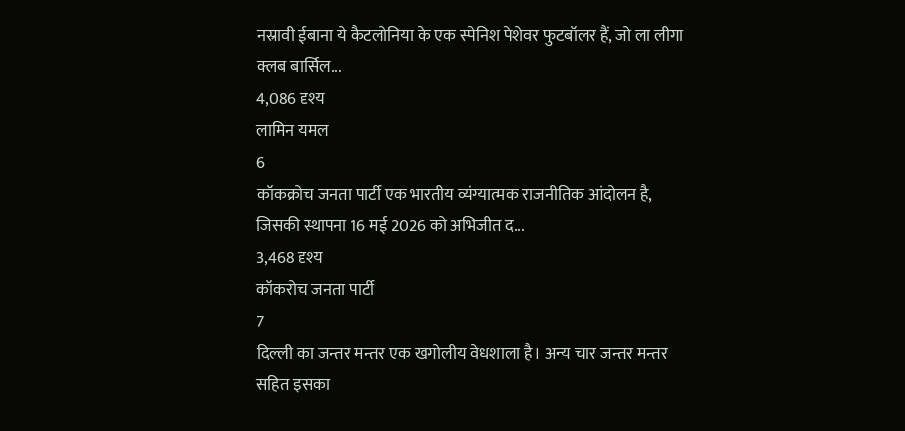नस्रावी ईबाना ये कैटलोनिया के एक स्पेनिश पेशेवर फुटबॉलर हैं, जो ला लीगा क्लब बार्सिल...
4,086 दृश्य
लामिन यमल
6
कॉकक्रोच जनता पार्टी एक भारतीय व्यंग्यात्मक राजनीतिक आंदोलन है, जिसकी स्थापना 16 मई 2026 को अभिजीत द...
3,468 दृश्य
कॉकरोच जनता पार्टी
7
दिल्ली का जन्तर मन्तर एक खगोलीय वेधशाला है। अन्य चार जन्तर मन्तर सहित इसका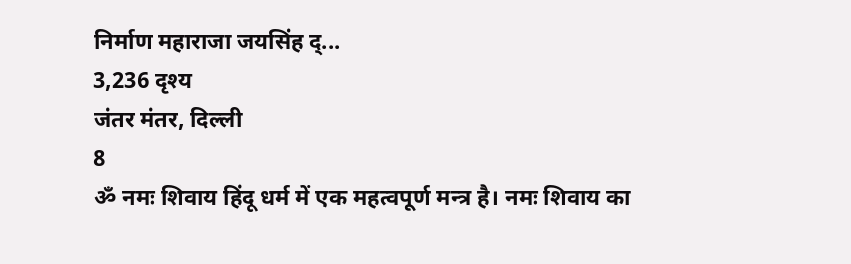निर्माण महाराजा जयसिंह द्...
3,236 दृश्य
जंतर मंतर, दिल्ली
8
ॐ नमः शिवाय हिंदू धर्म में एक महत्वपूर्ण मन्त्र है। नमः शिवाय का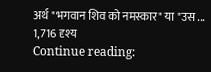अर्थ "भगवान शिव को नमस्कार" या "उस ...
1,716 दृश्य
Continue reading: